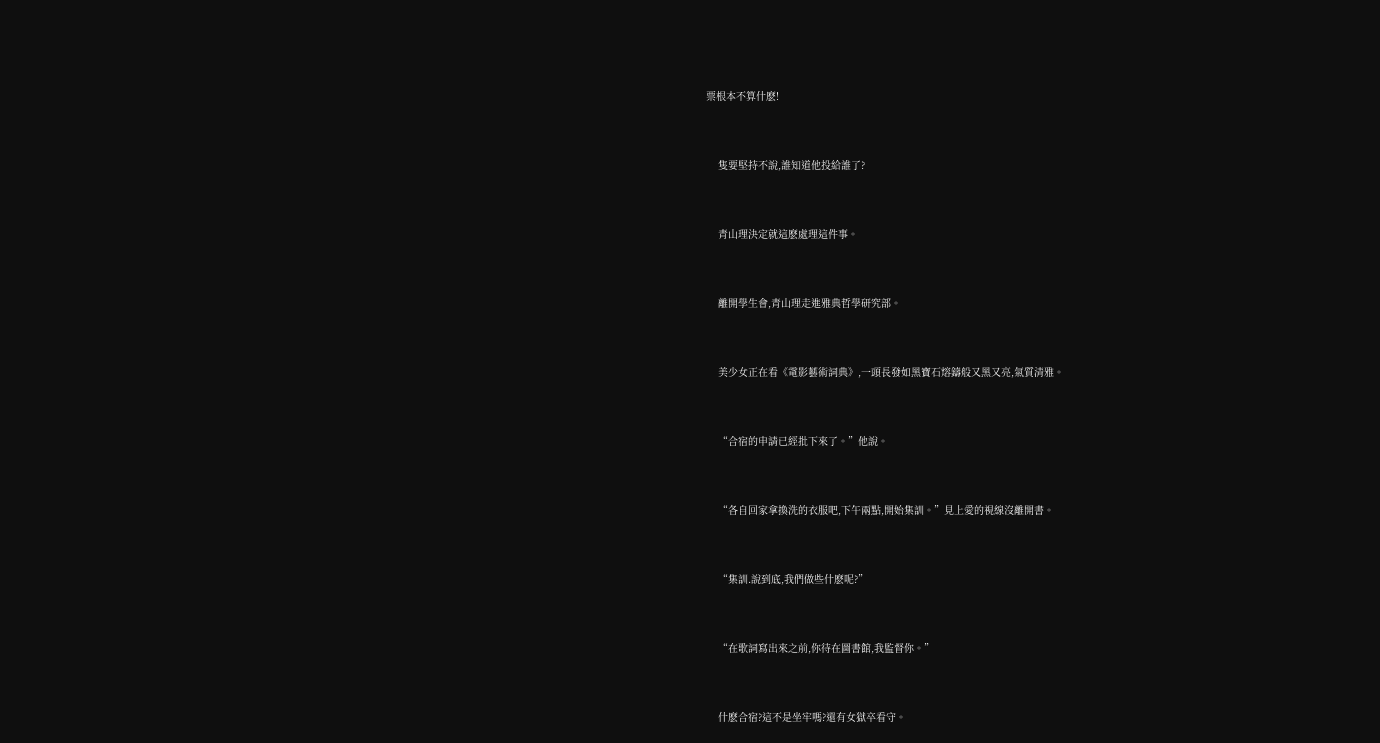票根本不算什麽!


    隻要堅持不說,誰知道他投給誰了?


    青山理決定就這麽處理這件事。


    離開學生會,青山理走進雅典哲學研究部。


    美少女正在看《電影藝術詞典》,一頭長發如黑寶石熔鑄般又黑又亮,氣質清雅。


    “合宿的申請已經批下來了。”他說。


    “各自回家拿換洗的衣服吧,下午兩點,開始集訓。”見上愛的視線沒離開書。


    “集訓.說到底,我們做些什麽呢?”


    “在歌詞寫出來之前,你待在圖書館,我監督你。”


    什麽合宿?這不是坐牢嗎?還有女獄卒看守。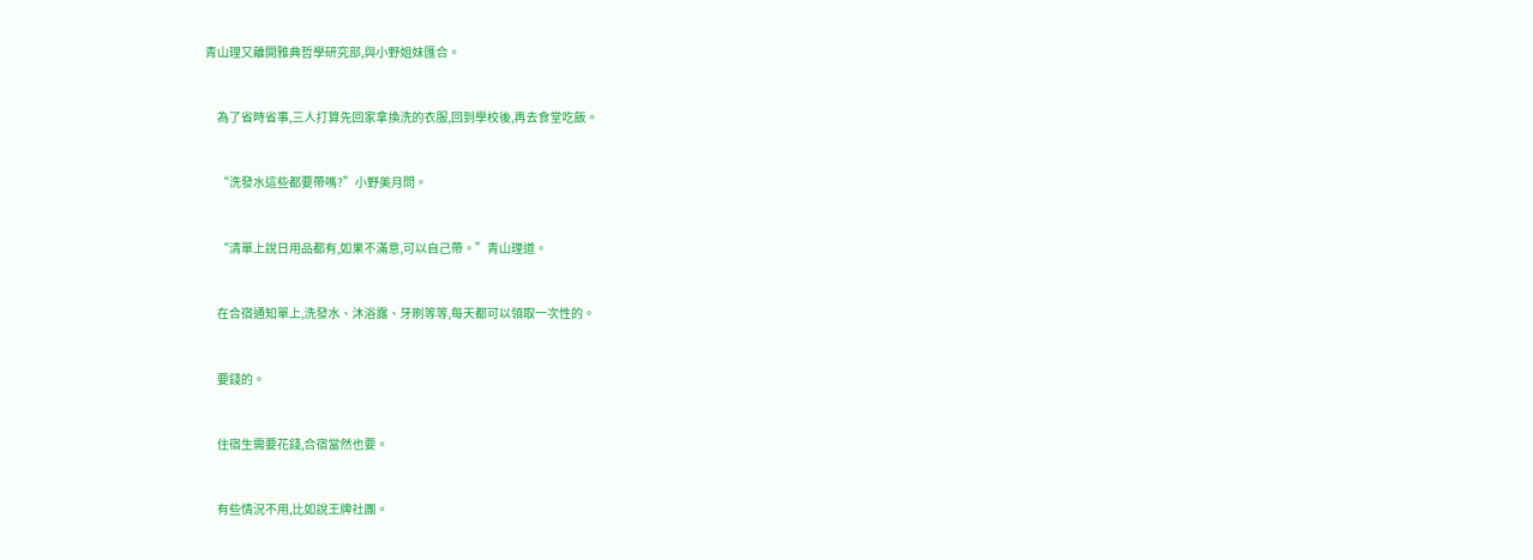青山理又離開雅典哲學研究部,與小野姐妹匯合。


    為了省時省事,三人打算先回家拿換洗的衣服,回到學校後,再去食堂吃飯。


    “洗發水這些都要帶嗎?”小野美月問。


    “清單上說日用品都有,如果不滿意,可以自己帶。”青山理道。


    在合宿通知單上,洗發水、沐浴露、牙刷等等,每天都可以領取一次性的。


    要錢的。


    住宿生需要花錢,合宿當然也要。


    有些情況不用,比如說王牌社團。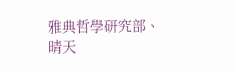雅典哲學研究部、晴天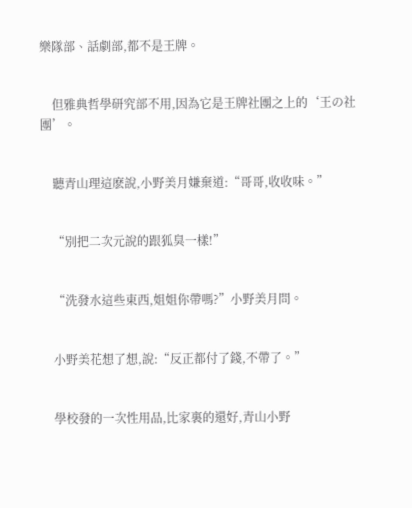樂隊部、話劇部,都不是王牌。


    但雅典哲學研究部不用,因為它是王牌社團之上的‘王の社團’。


    聽青山理這麽說,小野美月嫌棄道:“哥哥,收收味。”


    “別把二次元說的跟狐臭一樣!”


    “洗發水這些東西,姐姐你帶嗎?”小野美月問。


    小野美花想了想,說:“反正都付了錢,不帶了。”


    學校發的一次性用品,比家裏的還好,青山小野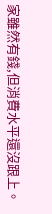家雖然有錢,但消費水平還沒跟上。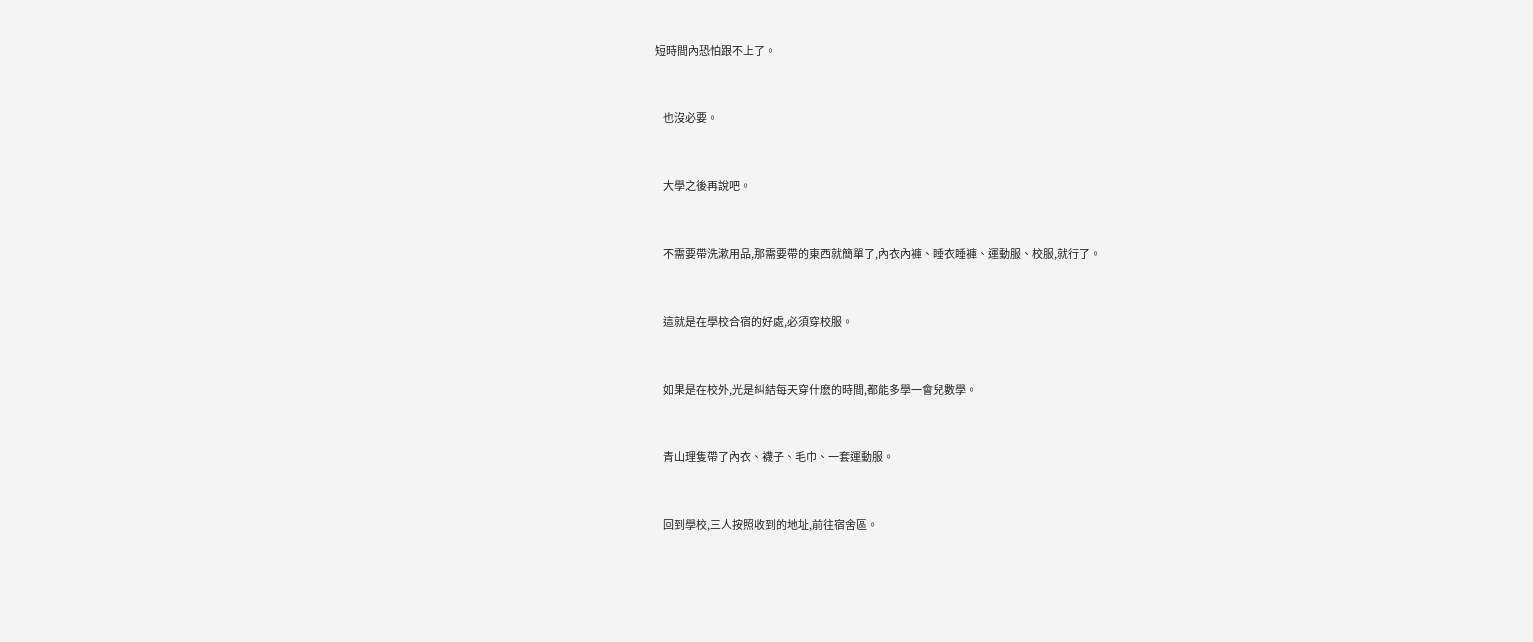短時間內恐怕跟不上了。


    也沒必要。


    大學之後再說吧。


    不需要帶洗漱用品,那需要帶的東西就簡單了,內衣內褲、睡衣睡褲、運動服、校服,就行了。


    這就是在學校合宿的好處,必須穿校服。


    如果是在校外,光是糾結每天穿什麽的時間,都能多學一會兒數學。


    青山理隻帶了內衣、襪子、毛巾、一套運動服。


    回到學校,三人按照收到的地址,前往宿舍區。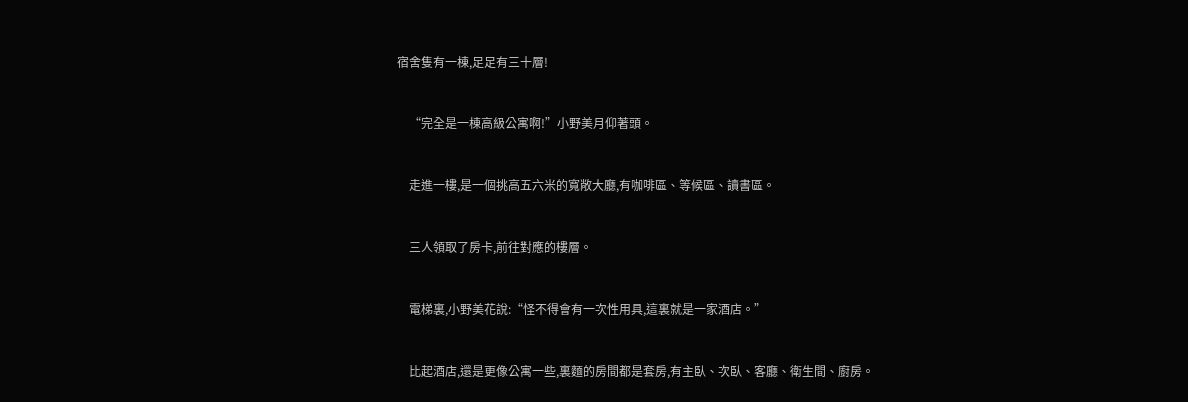宿舍隻有一棟,足足有三十層!


    “完全是一棟高級公寓啊!”小野美月仰著頭。


    走進一樓,是一個挑高五六米的寬敞大廳,有咖啡區、等候區、讀書區。


    三人領取了房卡,前往對應的樓層。


    電梯裏,小野美花說:“怪不得會有一次性用具,這裏就是一家酒店。”


    比起酒店,還是更像公寓一些,裏麵的房間都是套房,有主臥、次臥、客廳、衛生間、廚房。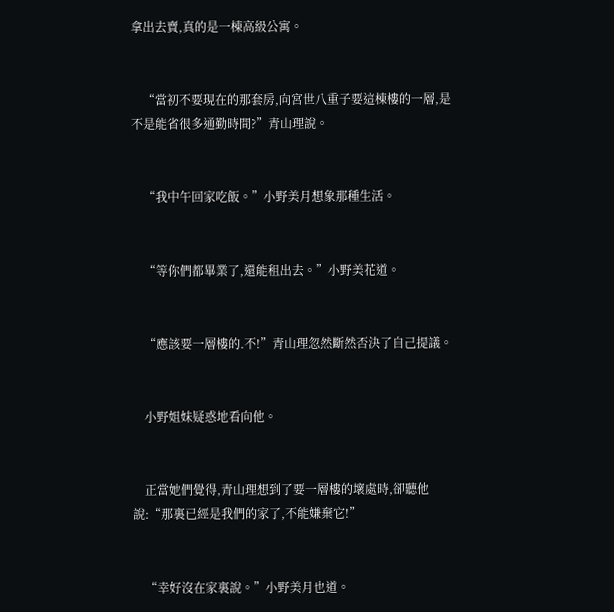拿出去賣,真的是一棟高級公寓。


    “當初不要現在的那套房,向宮世八重子要這棟樓的一層,是不是能省很多通勤時間?”青山理說。


    “我中午回家吃飯。”小野美月想象那種生活。


    “等你們都畢業了,還能租出去。”小野美花道。


    “應該要一層樓的.不!”青山理忽然斷然否決了自己提議。


    小野姐妹疑惑地看向他。


    正當她們覺得,青山理想到了要一層樓的壞處時,卻聽他說:“那裏已經是我們的家了,不能嫌棄它!”


    “幸好沒在家裏說。”小野美月也道。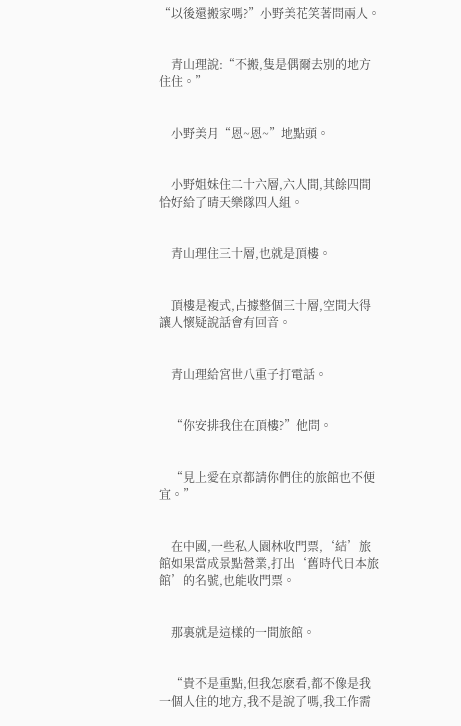“以後還搬家嗎?”小野美花笑著問兩人。


    青山理說:“不搬,隻是偶爾去別的地方住住。”


    小野美月“恩~恩~”地點頭。


    小野姐妹住二十六層,六人間,其餘四間恰好給了晴天樂隊四人組。


    青山理住三十層,也就是頂樓。


    頂樓是複式,占據整個三十層,空間大得讓人懷疑說話會有回音。


    青山理給宮世八重子打電話。


    “你安排我住在頂樓?”他問。


    “見上愛在京都請你們住的旅館也不便宜。”


    在中國,一些私人園林收門票,‘結’旅館如果當成景點營業,打出‘舊時代日本旅館’的名號,也能收門票。


    那裏就是這樣的一間旅館。


    “貴不是重點,但我怎麽看,都不像是我一個人住的地方,我不是說了嗎,我工作需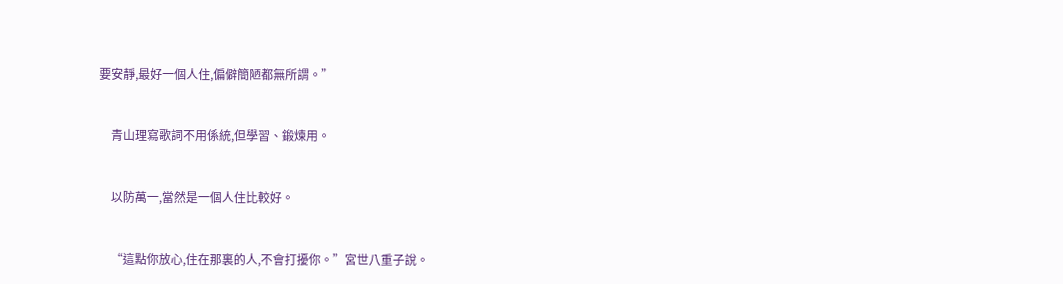要安靜,最好一個人住,偏僻簡陋都無所謂。”


    青山理寫歌詞不用係統,但學習、鍛煉用。


    以防萬一,當然是一個人住比較好。


    “這點你放心,住在那裏的人,不會打擾你。”宮世八重子說。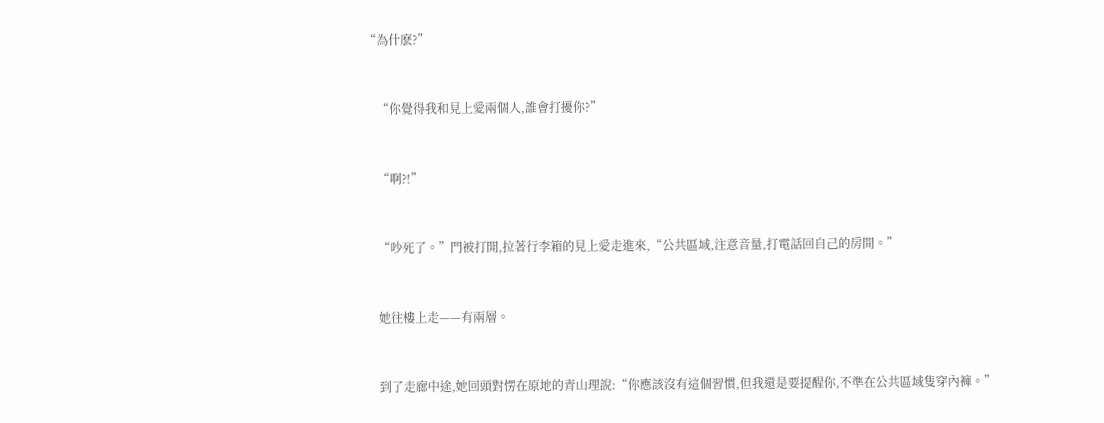“為什麽?”


    “你覺得我和見上愛兩個人,誰會打擾你?”


    “啊?!”


    “吵死了。”門被打開,拉著行李箱的見上愛走進來,“公共區域,注意音量,打電話回自己的房間。”


    她往樓上走——有兩層。


    到了走廊中途,她回頭對愣在原地的青山理說:“你應該沒有這個習慣,但我還是要提醒你,不準在公共區域隻穿內褲。”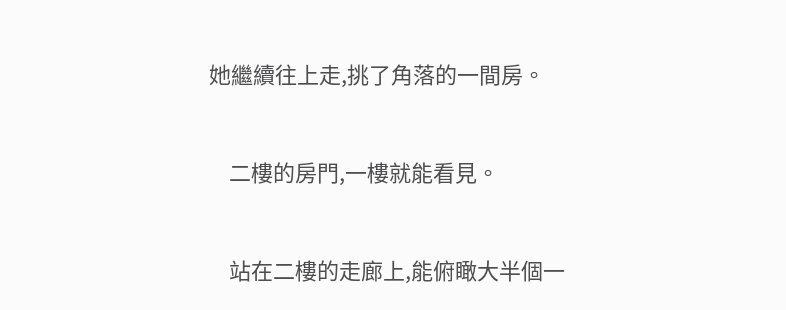她繼續往上走,挑了角落的一間房。


    二樓的房門,一樓就能看見。


    站在二樓的走廊上,能俯瞰大半個一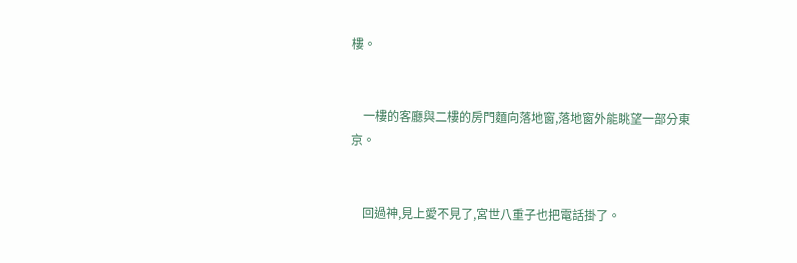樓。


    一樓的客廳與二樓的房門麵向落地窗,落地窗外能眺望一部分東京。


    回過神,見上愛不見了,宮世八重子也把電話掛了。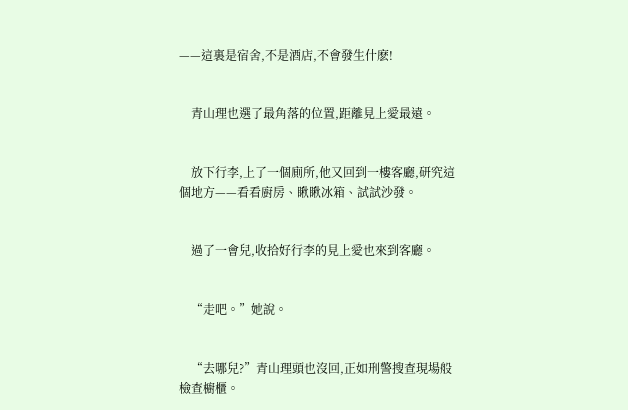——這裏是宿舍,不是酒店,不會發生什麽!


    青山理也選了最角落的位置,距離見上愛最遠。


    放下行李,上了一個廁所,他又回到一樓客廳,研究這個地方——看看廚房、瞅瞅冰箱、試試沙發。


    過了一會兒,收拾好行李的見上愛也來到客廳。


    “走吧。”她說。


    “去哪兒?”青山理頭也沒回,正如刑警搜查現場般檢查櫥櫃。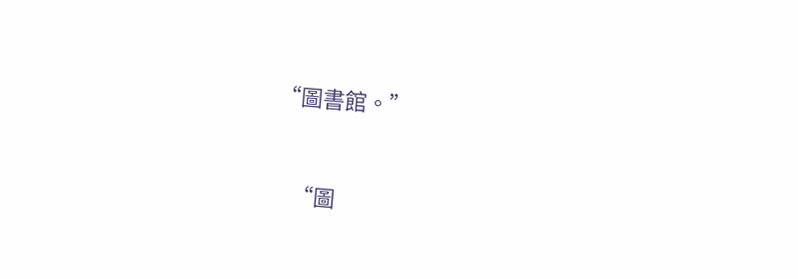“圖書館。”


    “圖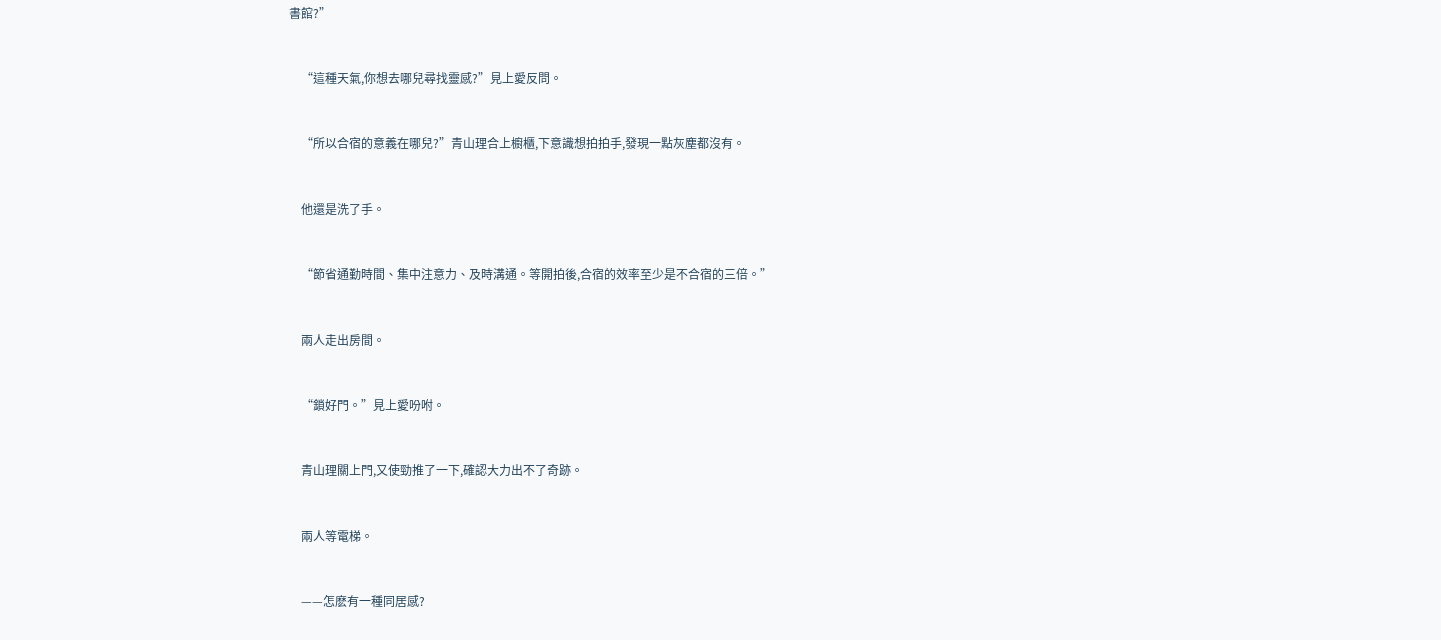書館?”


    “這種天氣,你想去哪兒尋找靈感?”見上愛反問。


    “所以合宿的意義在哪兒?”青山理合上櫥櫃,下意識想拍拍手,發現一點灰塵都沒有。


    他還是洗了手。


    “節省通勤時間、集中注意力、及時溝通。等開拍後,合宿的效率至少是不合宿的三倍。”


    兩人走出房間。


    “鎖好門。”見上愛吩咐。


    青山理關上門,又使勁推了一下,確認大力出不了奇跡。


    兩人等電梯。


    ——怎麽有一種同居感?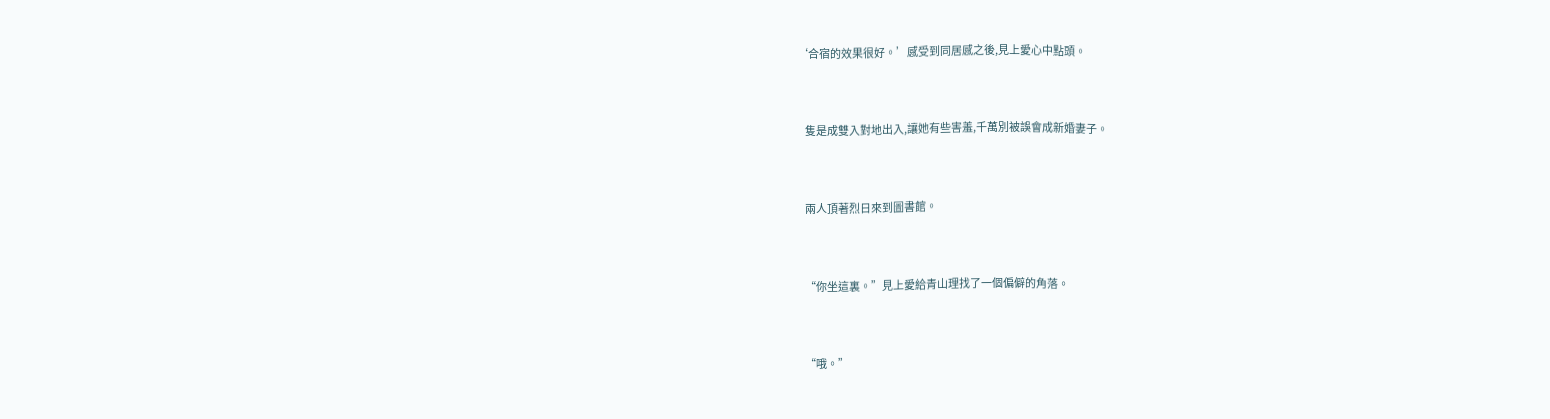‘合宿的效果很好。’感受到同居感之後,見上愛心中點頭。


    隻是成雙入對地出入,讓她有些害羞,千萬別被誤會成新婚妻子。


    兩人頂著烈日來到圖書館。


    “你坐這裏。”見上愛給青山理找了一個偏僻的角落。


    “哦。”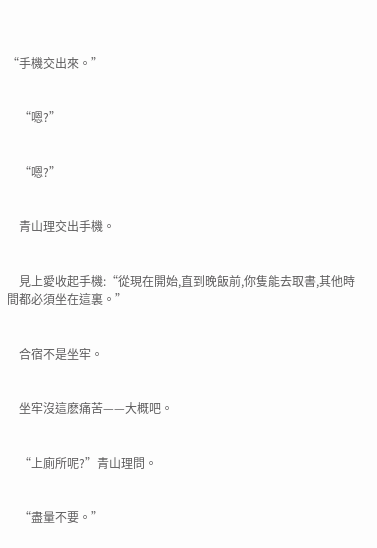“手機交出來。”


    “嗯?”


    “嗯?”


    青山理交出手機。


    見上愛收起手機:“從現在開始,直到晚飯前,你隻能去取書,其他時間都必須坐在這裏。”


    合宿不是坐牢。


    坐牢沒這麽痛苦——大概吧。


    “上廁所呢?”青山理問。


    “盡量不要。”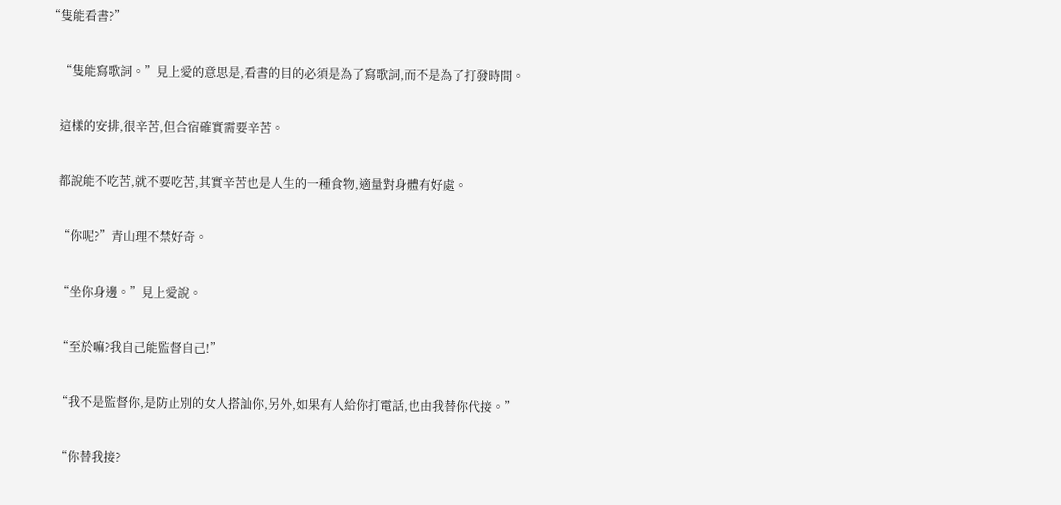“隻能看書?”


    “隻能寫歌詞。”見上愛的意思是,看書的目的必須是為了寫歌詞,而不是為了打發時間。


    這樣的安排,很辛苦,但合宿確實需要辛苦。


    都說能不吃苦,就不要吃苦,其實辛苦也是人生的一種食物,適量對身體有好處。


    “你呢?”青山理不禁好奇。


    “坐你身邊。”見上愛說。


    “至於嘛?我自己能監督自己!”


    “我不是監督你,是防止別的女人搭訕你,另外,如果有人給你打電話,也由我替你代接。”


    “你替我接?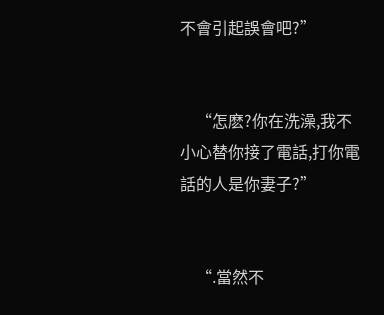不會引起誤會吧?”


    “怎麽?你在洗澡,我不小心替你接了電話,打你電話的人是你妻子?”


    “.當然不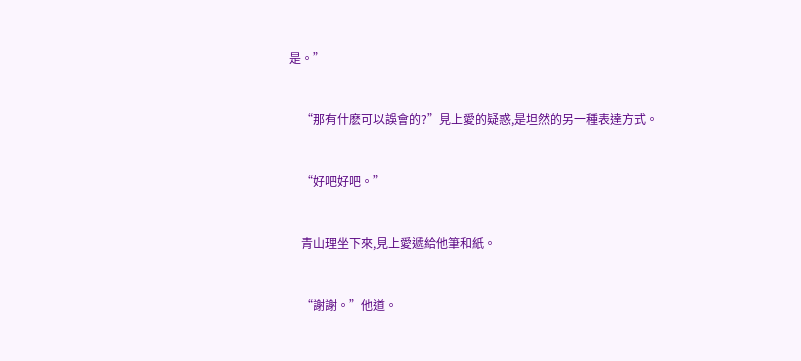是。”


    “那有什麽可以誤會的?”見上愛的疑惑,是坦然的另一種表達方式。


    “好吧好吧。”


    青山理坐下來,見上愛遞給他筆和紙。


    “謝謝。”他道。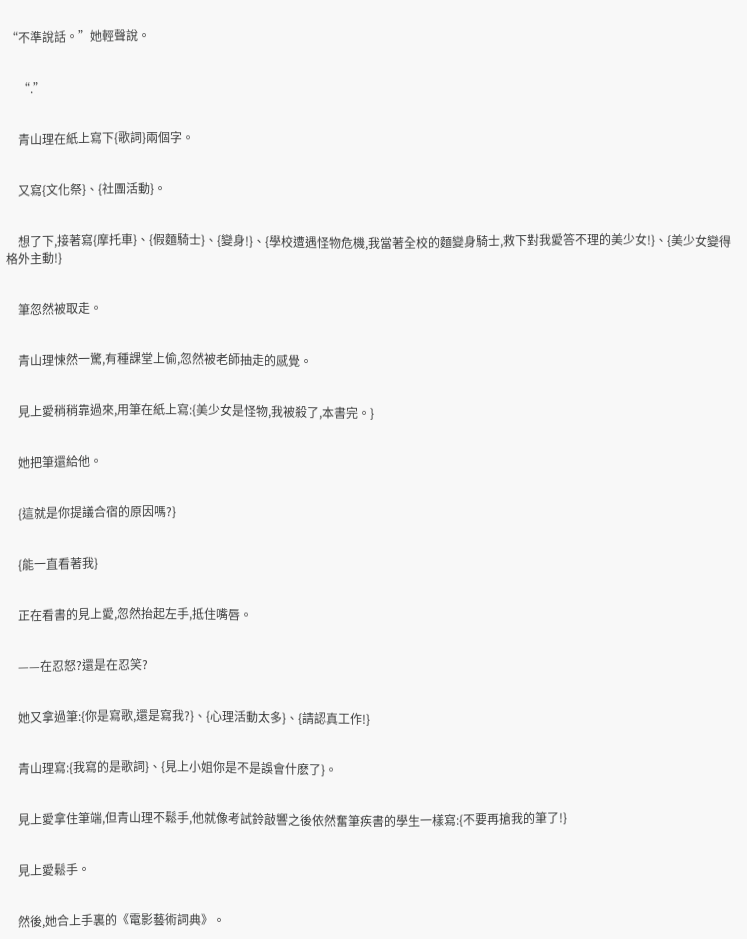“不準說話。”她輕聲說。


    “.”


    青山理在紙上寫下{歌詞}兩個字。


    又寫{文化祭}、{社團活動}。


    想了下,接著寫{摩托車}、{假麵騎士}、{變身!}、{學校遭遇怪物危機,我當著全校的麵變身騎士,救下對我愛答不理的美少女!}、{美少女變得格外主動!}


    筆忽然被取走。


    青山理悚然一驚,有種課堂上偷,忽然被老師抽走的感覺。


    見上愛稍稍靠過來,用筆在紙上寫:{美少女是怪物,我被殺了,本書完。}


    她把筆還給他。


    {這就是你提議合宿的原因嗎?}


    {能一直看著我}


    正在看書的見上愛,忽然抬起左手,抵住嘴唇。


    ——在忍怒?還是在忍笑?


    她又拿過筆:{你是寫歌,還是寫我?}、{心理活動太多}、{請認真工作!}


    青山理寫:{我寫的是歌詞}、{見上小姐你是不是誤會什麽了}。


    見上愛拿住筆端,但青山理不鬆手,他就像考試鈴敲響之後依然奮筆疾書的學生一樣寫:{不要再搶我的筆了!}


    見上愛鬆手。


    然後,她合上手裏的《電影藝術詞典》。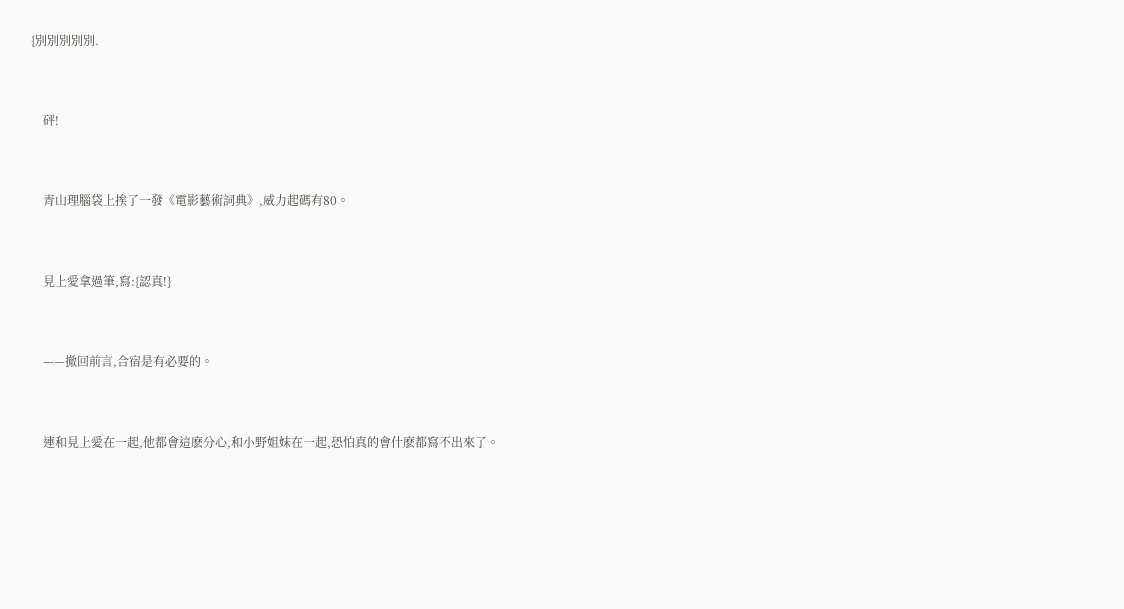{別別別別別.


    砰!


    青山理腦袋上挨了一發《電影藝術詞典》,威力起碼有80。


    見上愛拿過筆,寫:{認真!}


    ——撤回前言,合宿是有必要的。


    連和見上愛在一起,他都會這麽分心,和小野姐妹在一起,恐怕真的會什麽都寫不出來了。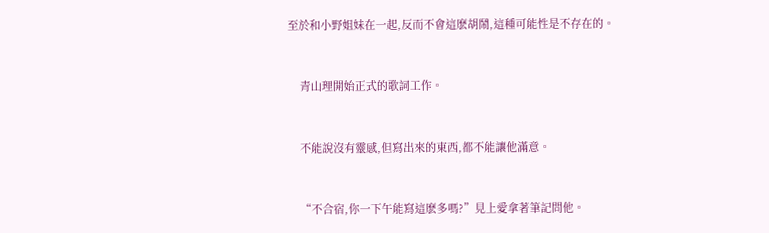至於和小野姐妹在一起,反而不會這麽胡鬧,這種可能性是不存在的。


    青山理開始正式的歌詞工作。


    不能說沒有靈感,但寫出來的東西,都不能讓他滿意。


    “不合宿,你一下午能寫這麽多嗎?”見上愛拿著筆記問他。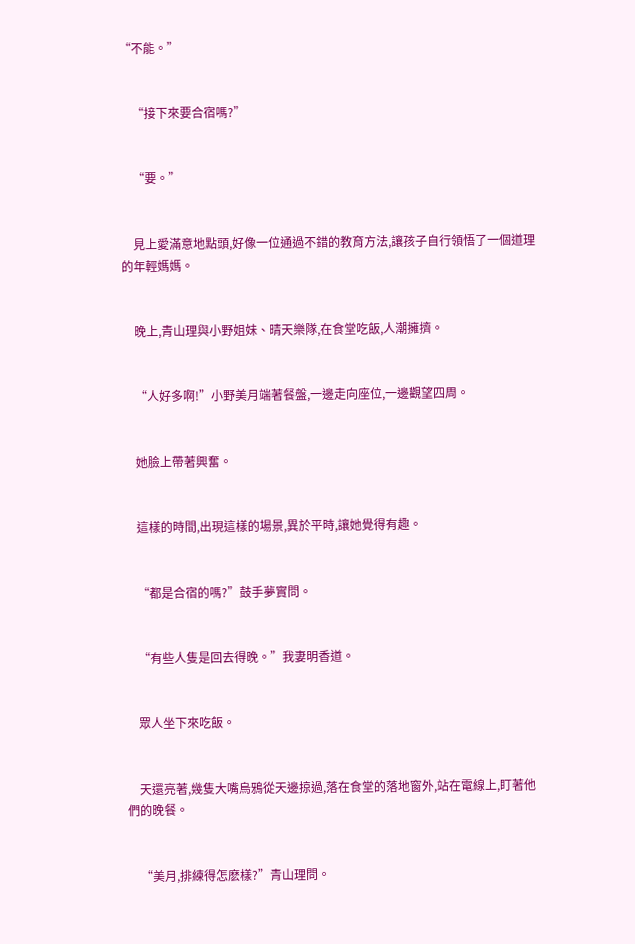“不能。”


    “接下來要合宿嗎?”


    “要。”


    見上愛滿意地點頭,好像一位通過不錯的教育方法,讓孩子自行領悟了一個道理的年輕媽媽。


    晚上,青山理與小野姐妹、晴天樂隊,在食堂吃飯,人潮擁擠。


    “人好多啊!”小野美月端著餐盤,一邊走向座位,一邊觀望四周。


    她臉上帶著興奮。


    這樣的時間,出現這樣的場景,異於平時,讓她覺得有趣。


    “都是合宿的嗎?”鼓手夢實問。


    “有些人隻是回去得晚。”我妻明香道。


    眾人坐下來吃飯。


    天還亮著,幾隻大嘴烏鴉從天邊掠過,落在食堂的落地窗外,站在電線上,盯著他們的晚餐。


    “美月,排練得怎麽樣?”青山理問。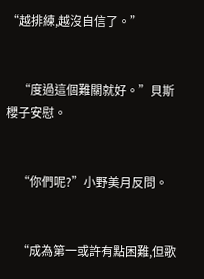“越排練,越沒自信了。”


    “度過這個難關就好。”貝斯櫻子安慰。


    “你們呢?”小野美月反問。


    “成為第一或許有點困難,但歌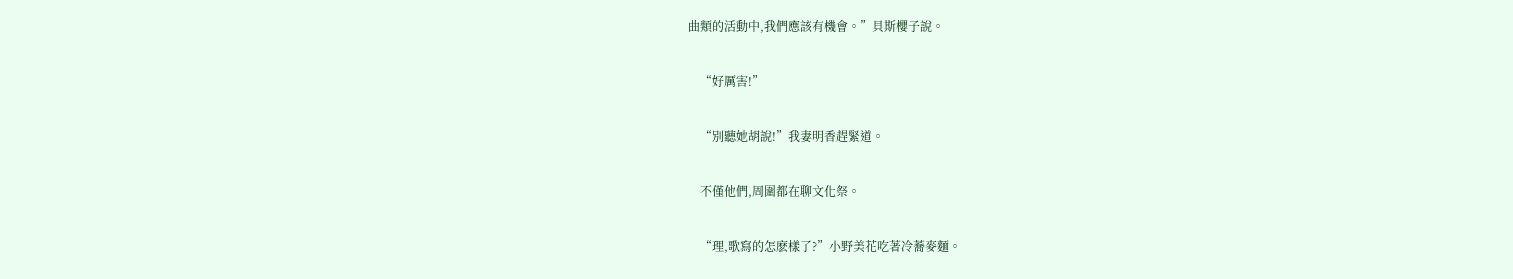曲類的活動中,我們應該有機會。”貝斯櫻子說。


    “好厲害!”


    “別聽她胡說!”我妻明香趕緊道。


    不僅他們,周圍都在聊文化祭。


    “理,歌寫的怎麽樣了?”小野美花吃著冷蕎麥麵。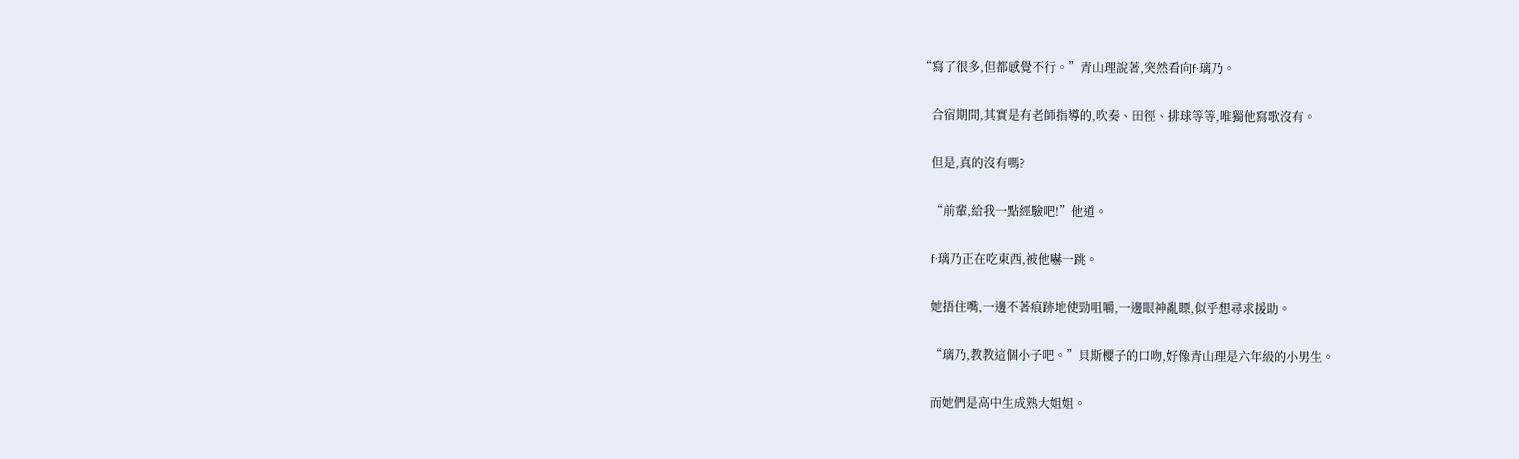“寫了很多,但都感覺不行。”青山理說著,突然看向f·璃乃。


    合宿期間,其實是有老師指導的,吹奏、田徑、排球等等,唯獨他寫歌沒有。


    但是,真的沒有嗎?


    “前輩,給我一點經驗吧!”他道。


    f·璃乃正在吃東西,被他嚇一跳。


    她捂住嘴,一邊不著痕跡地使勁咀嚼,一邊眼神亂瞟,似乎想尋求援助。


    “璃乃,教教這個小子吧。”貝斯櫻子的口吻,好像青山理是六年級的小男生。


    而她們是高中生成熟大姐姐。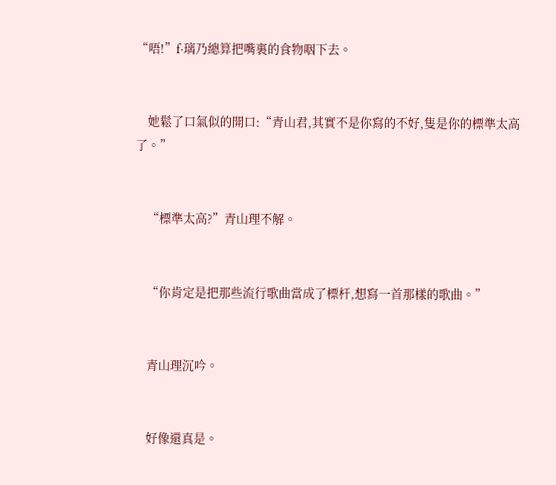“唔!”f·璃乃總算把嘴裏的食物咽下去。


    她鬆了口氣似的開口:“青山君,其實不是你寫的不好,隻是你的標準太高了。”


    “標準太高?”青山理不解。


    “你肯定是把那些流行歌曲當成了標杆,想寫一首那樣的歌曲。”


    青山理沉吟。


    好像還真是。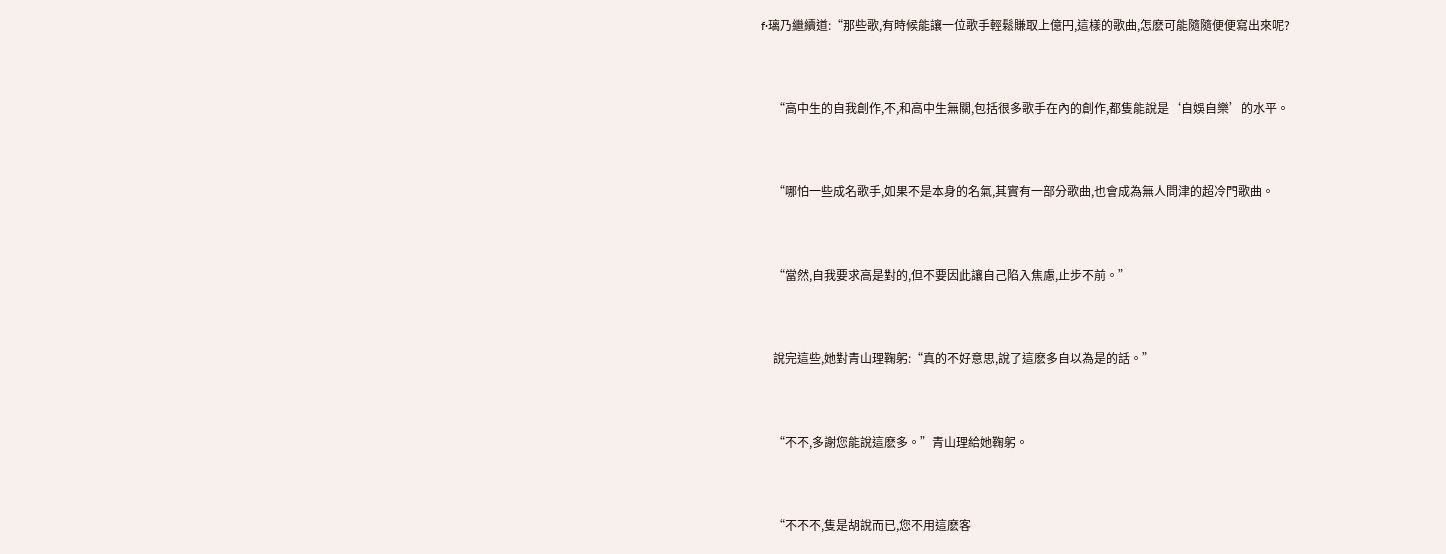f·璃乃繼續道:“那些歌,有時候能讓一位歌手輕鬆賺取上億円,這樣的歌曲,怎麽可能隨隨便便寫出來呢?


    “高中生的自我創作,不,和高中生無關,包括很多歌手在內的創作,都隻能說是‘自娛自樂’的水平。


    “哪怕一些成名歌手,如果不是本身的名氣,其實有一部分歌曲,也會成為無人問津的超冷門歌曲。


    “當然,自我要求高是對的,但不要因此讓自己陷入焦慮,止步不前。”


    說完這些,她對青山理鞠躬:“真的不好意思,說了這麽多自以為是的話。”


    “不不,多謝您能說這麽多。”青山理給她鞠躬。


    “不不不,隻是胡說而已,您不用這麽客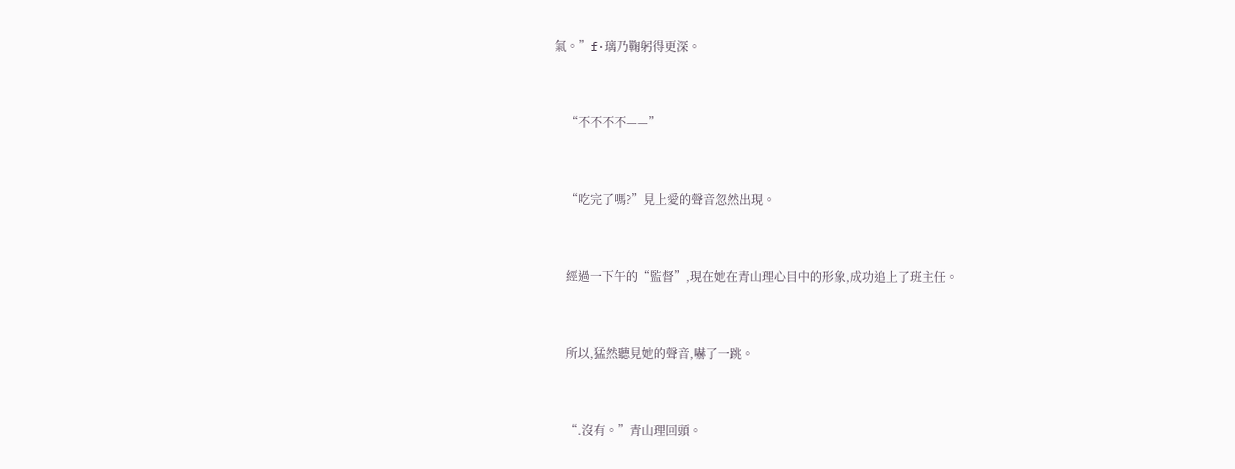氣。”f·璃乃鞠躬得更深。


    “不不不不——”


    “吃完了嗎?”見上愛的聲音忽然出現。


    經過一下午的“監督”,現在她在青山理心目中的形象,成功追上了班主任。


    所以,猛然聽見她的聲音,嚇了一跳。


    “.沒有。”青山理回頭。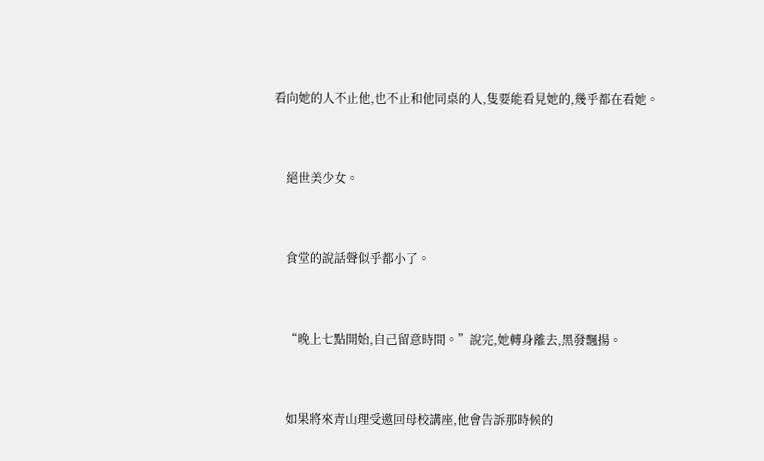看向她的人不止他,也不止和他同桌的人,隻要能看見她的,幾乎都在看她。


    絕世美少女。


    食堂的說話聲似乎都小了。


    “晚上七點開始,自己留意時間。”說完,她轉身離去,黑發飄揚。


    如果將來青山理受邀回母校講座,他會告訴那時候的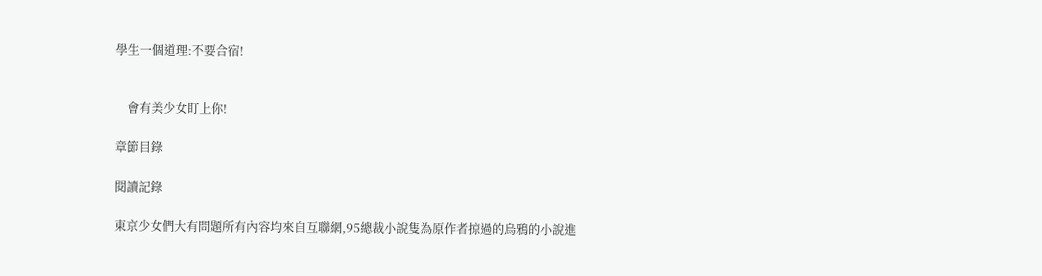學生一個道理:不要合宿!


    會有美少女盯上你!

章節目錄

閱讀記錄

東京少女們大有問題所有內容均來自互聯網,95總裁小說隻為原作者掠過的烏鴉的小說進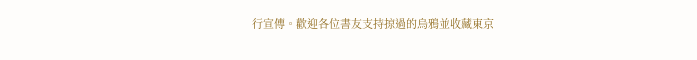行宣傳。歡迎各位書友支持掠過的烏鴉並收藏東京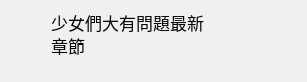少女們大有問題最新章節